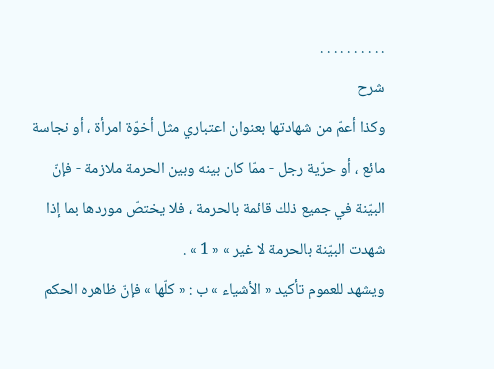. . . . . . . . . .
شرح
وكذا أعمّ من شهادتها بعنوان اعتباري مثل أخوّة امرأة ، أو نجاسة مائع ، أو حرّية رجل - ممّا كان بينه وبين الحرمة ملازمة - فإنّ البيّنة في جميع ذلك قائمة بالحرمة ، فلا يختصّ موردها بما إذا شهدت البيّنة بالحرمة لا غير » « 1 » .
ويشهد للعموم تأكيد « الأشياء » ب : « كلّها » فإنّ ظاهره الحكم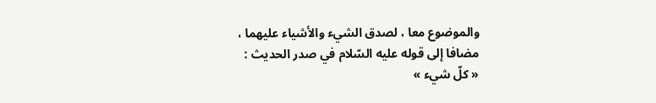والموضوع معا ، لصدق الشيء والأشياء عليهما ، مضافا إلى قوله عليه السّلام في صدر الحديث :
« كلّ شيء »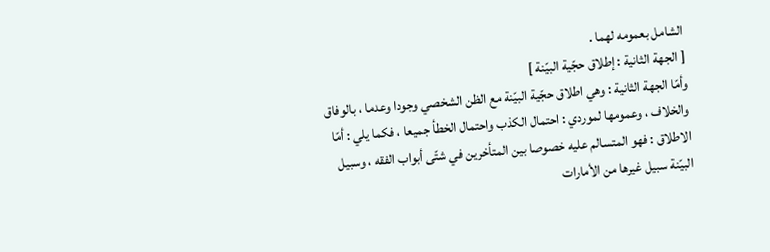الشامل بعمومه لهما .
[ الجهة الثانية : إطلاق حجّية البيّنة ]
وأمّا الجهة الثانية : وهي اطلاق حجّية البيّنة مع الظن الشخصي وجودا وعدما ، بالوفاق والخلاف ، وعمومها لموردي : احتمال الكذب واحتمال الخطأ جميعا ، فكما يلي : أمّا الاطلاق : فهو المتسالم عليه خصوصا بين المتأخرين في شتّى أبواب الفقه ، وسبيل البيّنة سبيل غيرها من الأمارات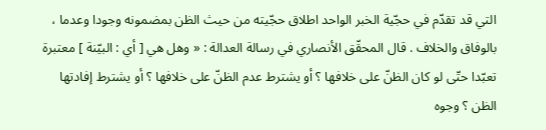التي قد تقدّم في حجّية الخبر الواحد اطلاق حجّيته من حيث الظن بمضمونه وجودا وعدما ، بالوفاق والخلاف . قال المحقّق الأنصاري في رسالة العدالة : « وهل هي [ أي : البيّنة ] معتبرة تعبّدا حتّى لو كان الظنّ على خلافها ؟ أو يشترط عدم الظنّ على خلافها ؟ أو يشترط إفادتها الظن ؟ وجوه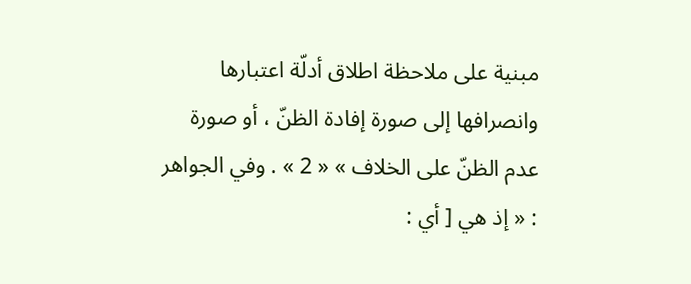مبنية على ملاحظة اطلاق أدلّة اعتبارها وانصرافها إلى صورة إفادة الظنّ ، أو صورة عدم الظنّ على الخلاف » « 2 » . وفي الجواهر : « إذ هي [ أي :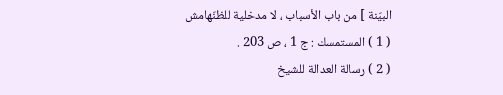البيّنة ] من باب الأسباب ، لا مدخلية للظنّهامش
( 1 ) المستمسك : ج 1 ، ص 203 .
( 2 ) رسالة العدالة للشيخ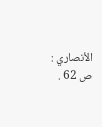الأنصاري : ص 62 .